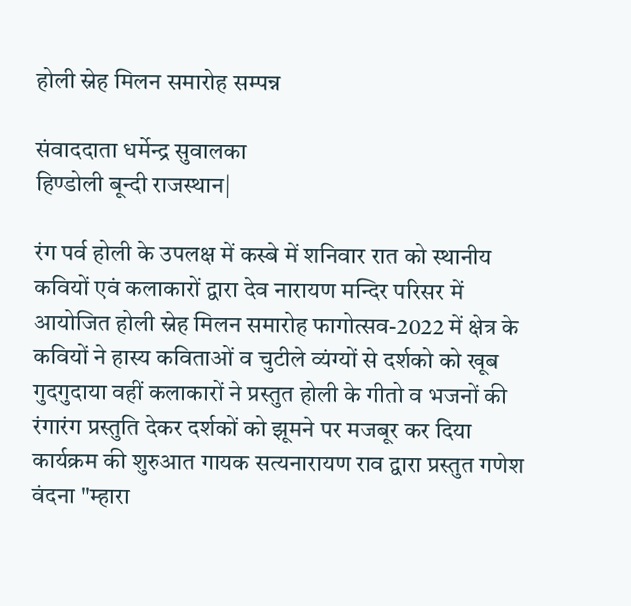होली स्नेह मिलन समारोह सम्पन्न

संवाददाता धर्मेन्द्र सुवालका
हिण्डोली बून्दी राजस्थान|

रंग पर्व होली के उपलक्ष में कस्बे में शनिवार रात को स्थानीय कवियों एवं कलाकारों द्वारा देव नारायण मन्दिर परिसर में आयोजित होली स्नेह मिलन समारोह फागोत्सव-2022 में क्षेत्र के कवियों ने हास्य कविताओं व चुटीले व्यंग्यों से दर्शको को खूब गुदगुदाया वहीं कलाकारों ने प्रस्तुत होली के गीतो व भजनों की रंगारंग प्रस्तुति देकर दर्शकों को झूमने पर मजबूर कर दिया
कार्यक्रम की शुरुआत गायक सत्यनारायण राव द्वारा प्रस्तुत गणेश वंदना "म्हारा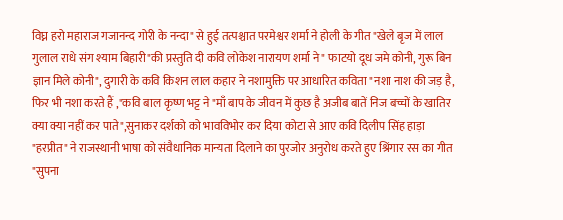विघ्न हरो महाराज गजानन्द गोरी के नन्दा" से हुई तत्पश्चात परमेश्वर शर्मा ने होली के गीत "खेले बृज में लाल गुलाल राधे संग श्याम बिहारी"की प्रस्तुति दी कवि लोकेश नारायण शर्मा ने" फाटयो दूध जमे कोनी, गुरू बिन ज्ञान मिले कोनी", दुगारी के कवि किशन लाल कहार ने नशामुक्ति पर आधारित कविता "नशा नाश की जड़ है, फिर भी नशा करते हैं ,"कवि बाल कृष्ण भट्ट ने "माँ बाप के जीवन में कुछ है अजीब बातें निज बच्चों के खातिर क्या क्या नहीं कर पाते",सुनाकर दर्शको को भावविभोर कर दिया कोटा से आए कवि दिलीप सिंह हाड़ा "हरप्रीत" ने राजस्थानी भाषा को संवैधानिक मान्यता दिलाने का पुरजोर अनुरोध करते हुए श्रिंगार रस का गीत "सुपना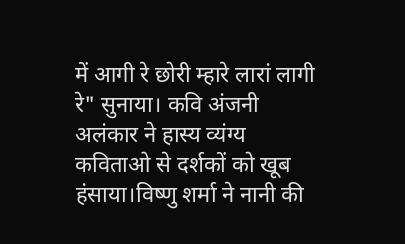में आगी रे छोरी म्हारे लारां लागी रे" सुनाया। कवि अंजनी अलंकार ने हास्य व्यंग्य कविताओ से दर्शकों को खूब हंसाया।विष्णु शर्मा ने नानी की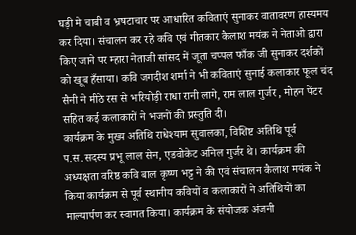घड़ी मे चाबी व भ्रषटाचार पर आधारित कविताएं सुनाकर वातावरण हास्यमय कर दिया। संचालन कर रहे कवि एवं गीतकार कैलाश मयंक ने नेताओ द्वारा किए जाने पर म्हारा नेताजी सांसद में जूता चप्पल फाँक जी सुनाकर दर्शकों को खूब हँसाया। कवि जगदीश शर्मा ने भी कविताएं सुनाई कलाकार फूल चंद सैनी ने मीठे रस से भरियोड़ी राधा रानी लागे, राम लाल गुर्जर , मोहन पेंटर सहित कई कलाकारों ने भजनों की प्रस्तुति दी।
कार्यक्रम के मुख्य अतिथि राधेश्याम सुवालका, विशिष्ट अतिथि पूर्व प.स.सदस्य प्रभू लाल सेन, एडवोकेट अनिल गुर्जर थे। कार्यक्रम की अध्यक्षता वरिष्ठ कवि बाल कृष्ण भट्ट ने की एवं संचालन कैलाश मयंक ने किया कार्यक्रम से पूर्व स्थानीय कवियों व कलाकारों ने अतिथियों का माल्यार्पण कर स्वागत किया। कार्यक्रम के संयोजक अंजनी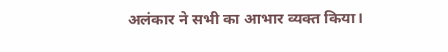अलंकार ने सभी का आभार व्यक्त किया।